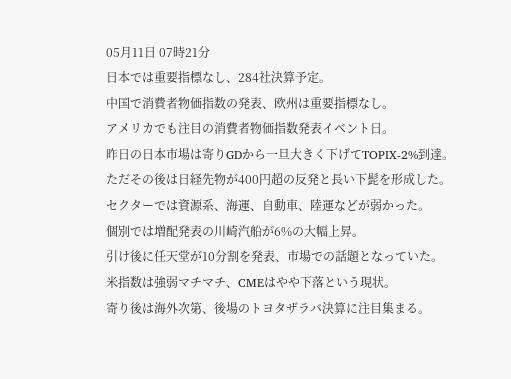05月11日 07時21分
日本では重要指標なし、284社決算予定。
中国で消費者物価指数の発表、欧州は重要指標なし。
アメリカでも注目の消費者物価指数発表イベント日。
昨日の日本市場は寄りGDから一旦大きく下げてTOPIX-2%到達。
ただその後は日経先物が400円超の反発と長い下髭を形成した。
セクターでは資源系、海運、自動車、陸運などが弱かった。
個別では増配発表の川崎汽船が6%の大幅上昇。
引け後に任天堂が10分割を発表、市場での話題となっていた。
米指数は強弱マチマチ、CMEはやや下落という現状。
寄り後は海外次第、後場のトヨタザラバ決算に注目集まる。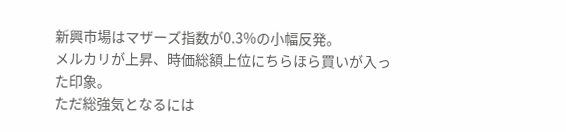新興市場はマザーズ指数が0.3%の小幅反発。
メルカリが上昇、時価総額上位にちらほら買いが入った印象。
ただ総強気となるには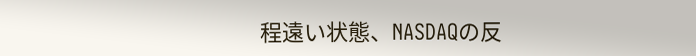程遠い状態、NASDAQの反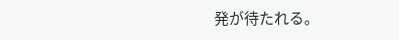発が待たれる。